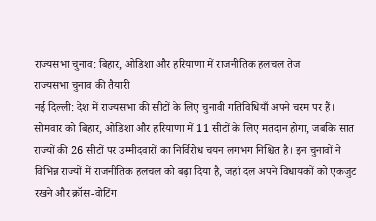राज्यसभा चुनाव: बिहार, ओडिशा और हरियाणा में राजनीतिक हलचल तेज
राज्यसभा चुनाव की तैयारी
नई दिल्ली: देश में राज्यसभा की सीटों के लिए चुनावी गतिविधियाँ अपने चरम पर हैं। सोमवार को बिहार, ओडिशा और हरियाणा में 11 सीटों के लिए मतदान होगा, जबकि सात राज्यों की 26 सीटों पर उम्मीदवारों का निर्विरोध चयन लगभग निश्चित है। इन चुनावों ने विभिन्न राज्यों में राजनीतिक हलचल को बढ़ा दिया है, जहां दल अपने विधायकों को एकजुट रखने और क्रॉस-वोटिंग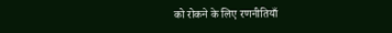को रोकने के लिए रणनीतियाँ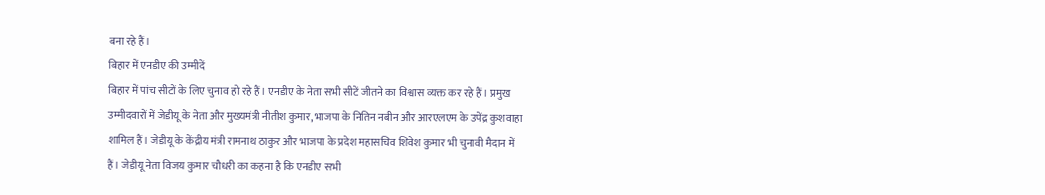बना रहे हैं।
बिहार में एनडीए की उम्मीदें
बिहार में पांच सीटों के लिए चुनाव हो रहे हैं। एनडीए के नेता सभी सीटें जीतने का विश्वास व्यक्त कर रहे हैं। प्रमुख उम्मीदवारों में जेडीयू के नेता और मुख्यमंत्री नीतीश कुमार, भाजपा के नितिन नबीन और आरएलएम के उपेंद्र कुशवाहा शामिल हैं। जेडीयू के केंद्रीय मंत्री रामनाथ ठाकुर और भाजपा के प्रदेश महासचिव शिवेश कुमार भी चुनावी मैदान में हैं। जेडीयू नेता विजय कुमार चौधरी का कहना है कि एनडीए सभी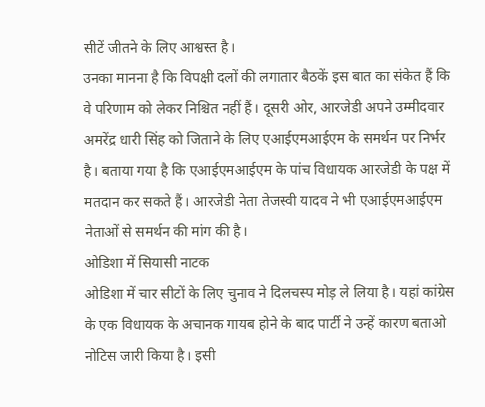सीटें जीतने के लिए आश्वस्त है।
उनका मानना है कि विपक्षी दलों की लगातार बैठकें इस बात का संकेत हैं कि वे परिणाम को लेकर निश्चित नहीं हैं। दूसरी ओर, आरजेडी अपने उम्मीदवार अमरेंद्र धारी सिंह को जिताने के लिए एआईएमआईएम के समर्थन पर निर्भर है। बताया गया है कि एआईएमआईएम के पांच विधायक आरजेडी के पक्ष में मतदान कर सकते हैं। आरजेडी नेता तेजस्वी यादव ने भी एआईएमआईएम नेताओं से समर्थन की मांग की है।
ओडिशा में सियासी नाटक
ओडिशा में चार सीटों के लिए चुनाव ने दिलचस्प मोड़ ले लिया है। यहां कांग्रेस के एक विधायक के अचानक गायब होने के बाद पार्टी ने उन्हें कारण बताओ नोटिस जारी किया है। इसी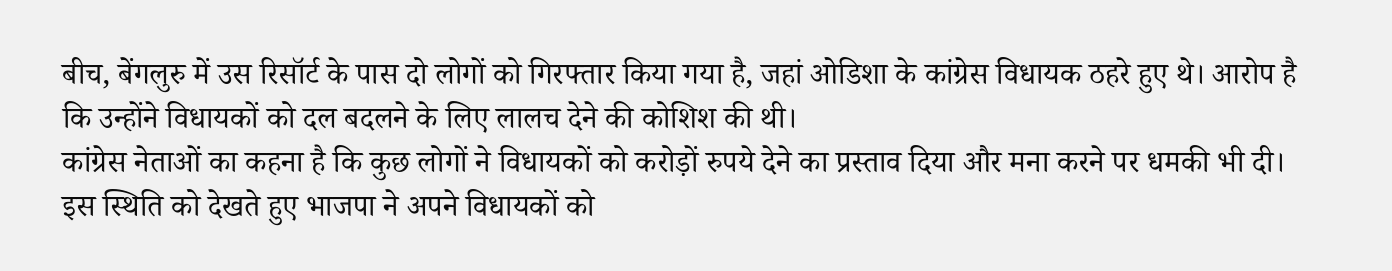बीच, बेंगलुरु में उस रिसॉर्ट के पास दो लोगों को गिरफ्तार किया गया है, जहां ओडिशा के कांग्रेस विधायक ठहरे हुए थे। आरोप है कि उन्होंने विधायकों को दल बदलने के लिए लालच देने की कोशिश की थी।
कांग्रेस नेताओं का कहना है कि कुछ लोगों ने विधायकों को करोड़ों रुपये देने का प्रस्ताव दिया और मना करने पर धमकी भी दी। इस स्थिति को देखते हुए भाजपा ने अपने विधायकों को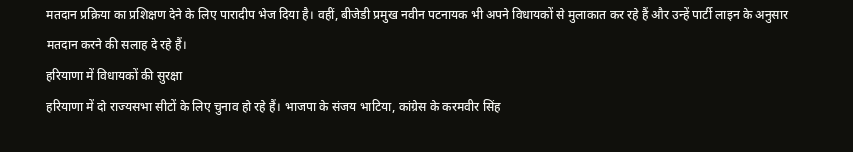मतदान प्रक्रिया का प्रशिक्षण देने के लिए पारादीप भेज दिया है। वहीं, बीजेडी प्रमुख नवीन पटनायक भी अपने विधायकों से मुलाकात कर रहे हैं और उन्हें पार्टी लाइन के अनुसार मतदान करने की सलाह दे रहे हैं।
हरियाणा में विधायकों की सुरक्षा
हरियाणा में दो राज्यसभा सीटों के लिए चुनाव हो रहे हैं। भाजपा के संजय भाटिया, कांग्रेस के करमवीर सिंह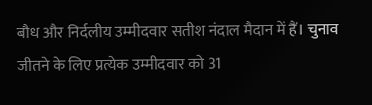बौध और निर्दलीय उम्मीदवार सतीश नंदाल मैदान में हैं। चुनाव जीतने के लिए प्रत्येक उम्मीदवार को 31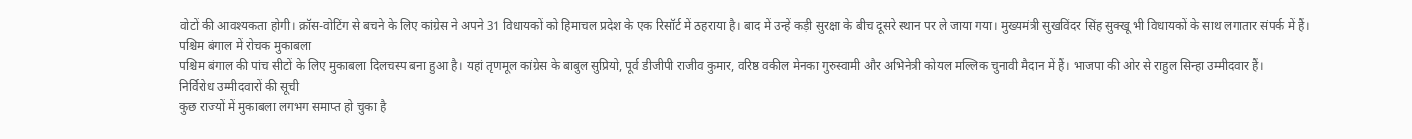वोटों की आवश्यकता होगी। क्रॉस-वोटिंग से बचने के लिए कांग्रेस ने अपने 31 विधायकों को हिमाचल प्रदेश के एक रिसॉर्ट में ठहराया है। बाद में उन्हें कड़ी सुरक्षा के बीच दूसरे स्थान पर ले जाया गया। मुख्यमंत्री सुखविंदर सिंह सुक्खू भी विधायकों के साथ लगातार संपर्क में हैं।
पश्चिम बंगाल में रोचक मुकाबला
पश्चिम बंगाल की पांच सीटों के लिए मुकाबला दिलचस्प बना हुआ है। यहां तृणमूल कांग्रेस के बाबुल सुप्रियो, पूर्व डीजीपी राजीव कुमार, वरिष्ठ वकील मेनका गुरुस्वामी और अभिनेत्री कोयल मल्लिक चुनावी मैदान में हैं। भाजपा की ओर से राहुल सिन्हा उम्मीदवार हैं।
निर्विरोध उम्मीदवारों की सूची
कुछ राज्यों में मुकाबला लगभग समाप्त हो चुका है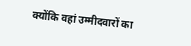क्योंकि वहां उम्मीदवारों का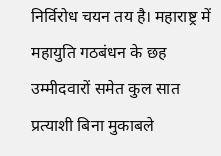निर्विरोध चयन तय है। महाराष्ट्र में महायुति गठबंधन के छह उम्मीदवारों समेत कुल सात प्रत्याशी बिना मुकाबले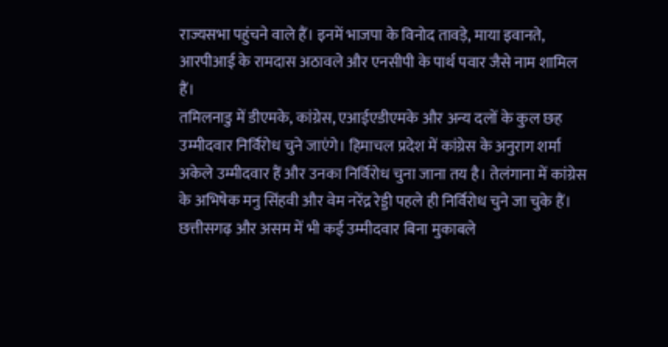राज्यसभा पहुंचने वाले हैं। इनमें भाजपा के विनोद तावड़े, माया इवानते, आरपीआई के रामदास अठावले और एनसीपी के पार्थ पवार जैसे नाम शामिल हैं।
तमिलनाडु में डीएमके, कांग्रेस, एआईएडीएमके और अन्य दलों के कुल छह उम्मीदवार निर्विरोध चुने जाएंगे। हिमाचल प्रदेश में कांग्रेस के अनुराग शर्मा अकेले उम्मीदवार हैं और उनका निर्विरोध चुना जाना तय है। तेलंगाना में कांग्रेस के अभिषेक मनु सिंहवी और वेम नरेंद्र रेड्डी पहले ही निर्विरोध चुने जा चुके हैं। छत्तीसगढ़ और असम में भी कई उम्मीदवार बिना मुकाबले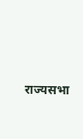राज्यसभा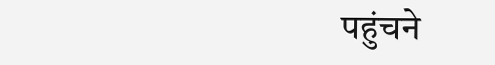पहुंचने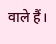वाले हैं।